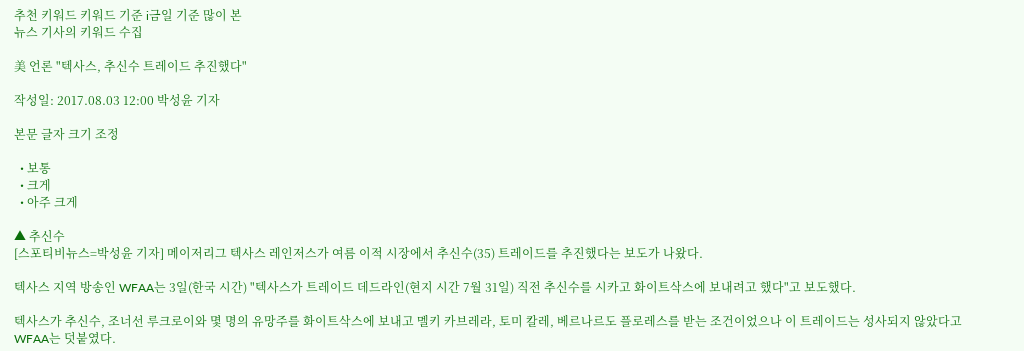추천 키워드 키워드 기준 i금일 기준 많이 본
뉴스 기사의 키워드 수집

美 언론 "텍사스, 추신수 트레이드 추진했다"

작성일: 2017.08.03 12:00 박성윤 기자

본문 글자 크기 조정

  • 보통
  • 크게
  • 아주 크게

▲ 추신수
[스포티비뉴스=박성윤 기자] 메이저리그 텍사스 레인저스가 여름 이적 시장에서 추신수(35) 트레이드를 추진했다는 보도가 나왔다.

텍사스 지역 방송인 WFAA는 3일(한국 시간) "텍사스가 트레이드 데드라인(현지 시간 7월 31일) 직전 추신수를 시카고 화이트삭스에 보내려고 했다"고 보도했다.

텍사스가 추신수, 조너선 루크로이와 몇 명의 유망주를 화이트삭스에 보내고 멜키 카브레라, 토미 칼레, 베르나르도 플로레스를 받는 조건이었으나 이 트레이드는 성사되지 않았다고 WFAA는 덧붙였다.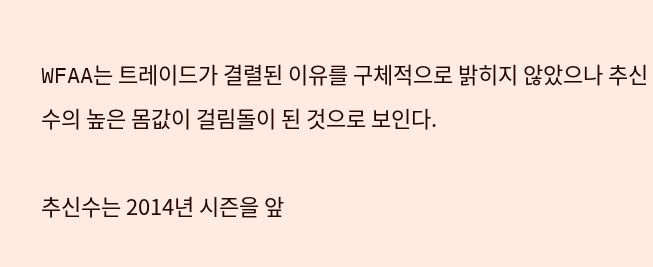WFAA는 트레이드가 결렬된 이유를 구체적으로 밝히지 않았으나 추신수의 높은 몸값이 걸림돌이 된 것으로 보인다.

추신수는 2014년 시즌을 앞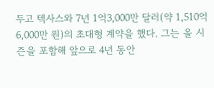두고 텍사스와 7년 1억3,000만 달러(약 1,510억6,000만 원)의 초대형 계약을 했다. 그는 올 시즌을 포함해 앞으로 4년 동안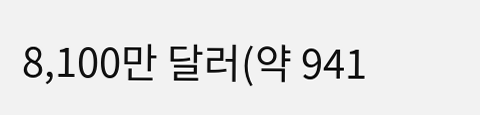8,100만 달러(약 941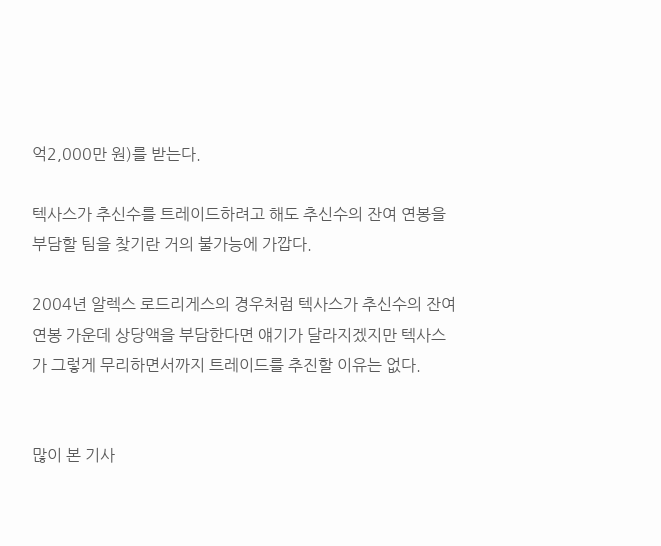억2,000만 원)를 받는다.

텍사스가 추신수를 트레이드하려고 해도 추신수의 잔여 연봉을 부담할 팀을 찾기란 거의 불가능에 가깝다.

2004년 알렉스 로드리게스의 경우처럼 텍사스가 추신수의 잔여 연봉 가운데 상당액을 부담한다면 얘기가 달라지겠지만 텍사스가 그렇게 무리하면서까지 트레이드를 추진할 이유는 없다.


많이 본 기사